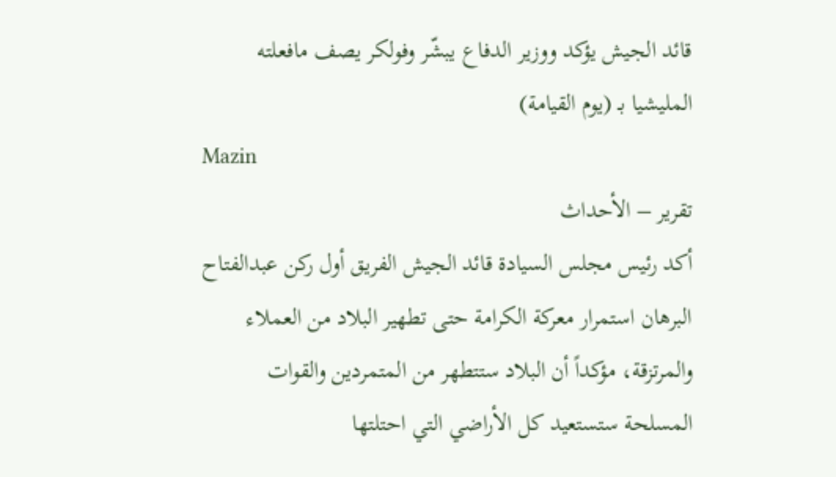قائد الجيش يؤكد ووزير الدفاع يبشّر وفولكر يصف مافعلته المليشيا بـ (يوم القيامة)
Mazin
تقرير – الأحداث
أكد رئيس مجلس السيادة قائد الجيش الفريق أول ركن عبدالفتاح البرهان استمرار معركة الكرامة حتى تطهير البلاد من العملاء والمرتزقة، مؤكداً أن البلاد ستتطهر من المتمردين والقوات المسلحة ستستعيد كل الأراضي التي احتلتها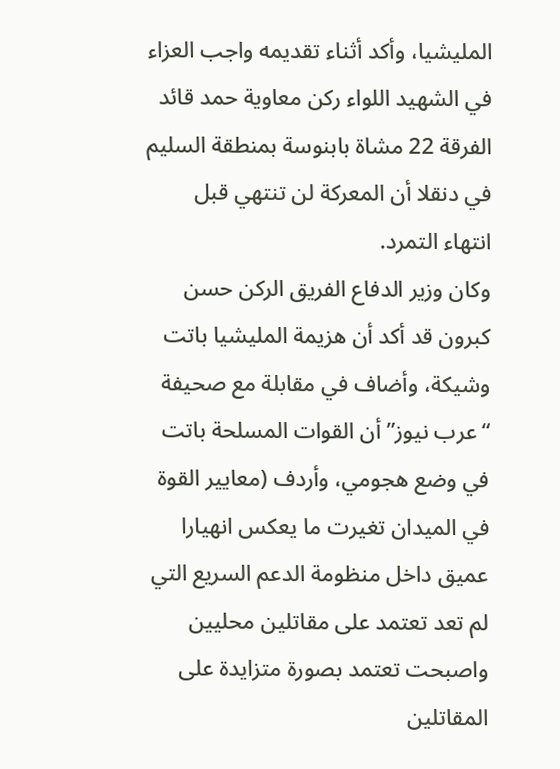المليشيا، وأكد أثناء تقديمه واجب العزاء في الشهيد اللواء ركن معاوية حمد قائد الفرقة 22 مشاة بابنوسة بمنطقة السليم في دنقلا أن المعركة لن تنتهي قبل انتهاء التمرد.
وكان وزير الدفاع الفريق الركن حسن كبرون قد أكد أن هزيمة المليشيا باتت وشيكة، وأضاف في مقابلة مع صحيفة “عرب نيوز” أن القوات المسلحة باتت في وضع هجومي، وأردف (معايير القوة في الميدان تغيرت ما يعكس انهيارا عميق داخل منظومة الدعم السريع التي لم تعد تعتمد على مقاتلين محليين واصبحت تعتمد بصورة متزايدة على المقاتلين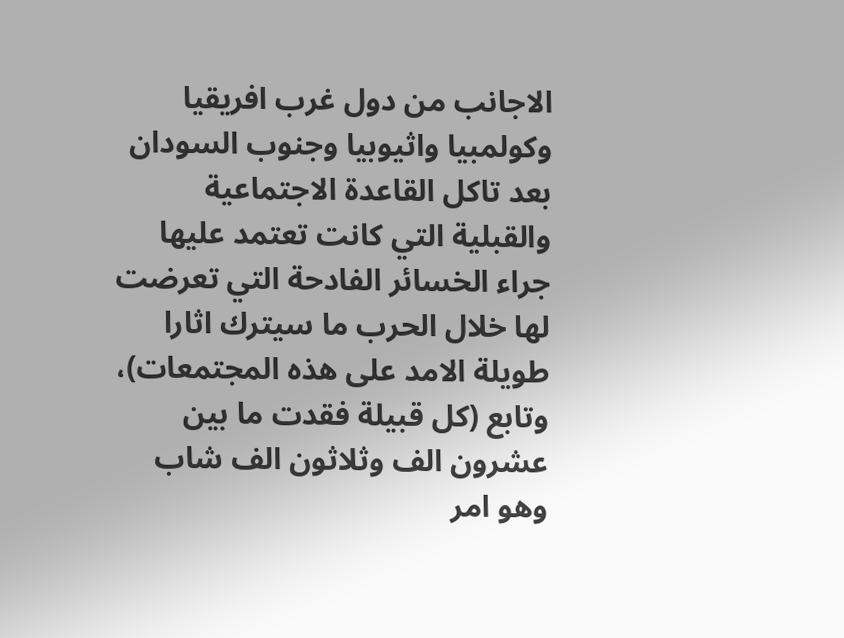الاجانب من دول غرب افريقيا وكولمبيا واثيوبيا وجنوب السودان بعد تاكل القاعدة الاجتماعية والقبلية التي كانت تعتمد عليها جراء الخسائر الفادحة التي تعرضت لها خلال الحرب ما سيترك اثارا طويلة الامد على هذه المجتمعات)، وتابع (كل قبيلة فقدت ما بين عشرون الف وثلاثون الف شاب وهو امر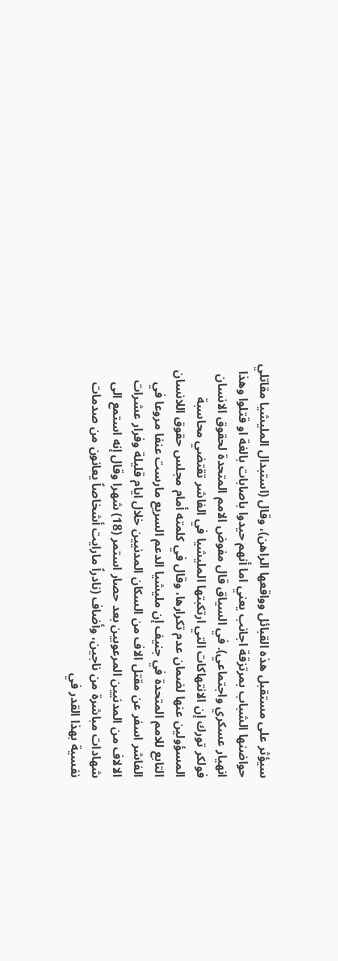سيؤثر على مستقبل هذه القبائل وواقعها الراهن)، وقال (استبدال المليشيا مقاتلي حواضنها الشباب بمرتزقة اجانب يعني اما أنهم حيدوا باصابات بالغة او قتلوا وهذا انهيار عسكري واجتماعي). في السياق قال مفوض الامم المتحدة لحقوق الانسان فولكر تورك إن الانتهاكات التي ارتكبتها المليشيا في الفاشر تقتضي محاسبة المسؤولين عنها لضمان عدم تكرارها، وقال في كلمته أمام مجلس حقوق اللانسان التابع للامم المتحدة في جنيف إن مليشيا الدعم السريع مارست عنفا مروعا في الفاشر اسفر عن مقتل الاف من السكان المدنيين خلال ايام قليلة وفرار عشرات الالاف من المدنيين المرعوبين بعد حصار استمر (18) شهرا وقال إنه استمع الى شهادات مباشرة من ناجين، وأضاف (نادراً مارايت أشخاصاً يعانون من صدمات نفسية بهذا القدر في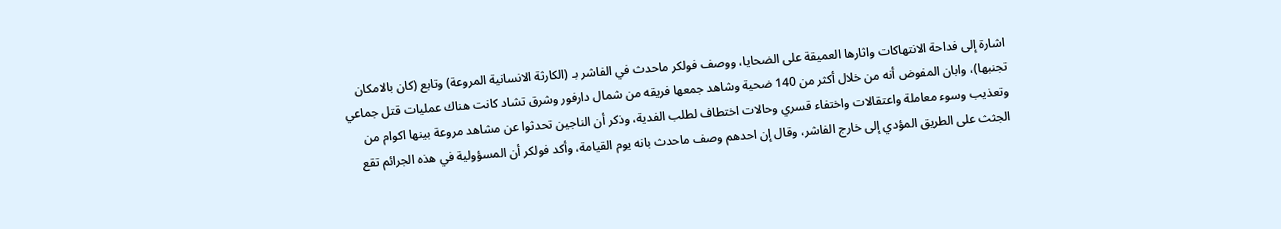اشارة إلى فداحة الانتهاكات واثارها العميقة على الضحايا، ووصف فولكر ماحدث في الفاشر بـ (الكارثة الانسانية المروعة) وتابع (كان بالامكان تجنبها)، وابان المفوض أنه من خلال أكثر من 140 ضحية وشاهد جمعها فريقه من شمال دارفور وشرق تشاد كانت هناك عمليات قتل جماعي وتعذيب وسوء معاملة واعتقالات واختفاء قسري وحالات اختطاف لطلب الفدية، وذكر أن الناجين تحدثوا عن مشاهد مروعة بينها اكوام من الجثث على الطريق المؤدي إلى خارج الفاشر، وقال إن احدهم وصف ماحدث بانه يوم القيامة، وأكد فولكر أن المسؤولية في هذه الجرائم تقع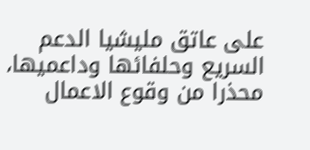على عاتق مليشيا الدعم السريع وحلفائها وداعميها، محذرا من وقوع الاعمال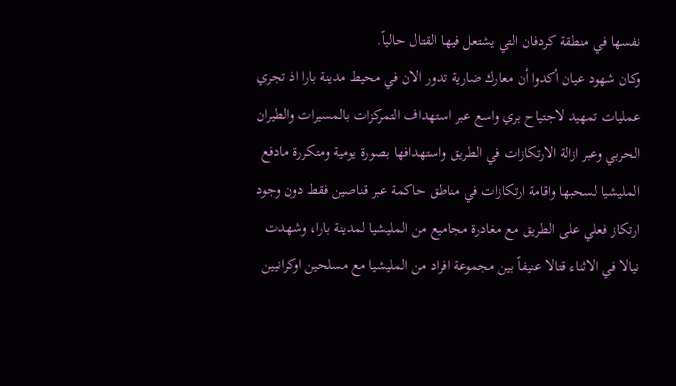نفسها في منطقة كردفان التي يشتعل فيها القتال حالياً.
وكان شهود عيان أكدوا أن معارك ضارية تدور الان في محيط مدينة بارا اذ تجري عمليات تمهيد لاجتياح بري واسع عبر استهداف التمركزات بالمسيرات والطيران الحربي وعبر ازالة الارتكازات في الطريق واستهدافها بصورة يومية ومتكررة مادفع المليشيا لسحبها واقامة ارتكازات في مناطق حاكمة عبر قناصين فقط دون وجود ارتكاز فعلي على الطريق مع مغادرة مجاميع من المليشيا لمدينة بارا، وشهدت نيالا في الاثناء قتالا عنيفاً بين مجموعة افراد من المليشيا مع مسلحين اوكرانيين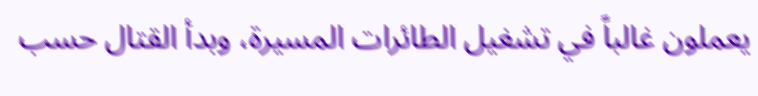يعملون غالباً في تشغيل الطائرات المسيرة، وبدأ القتال حسب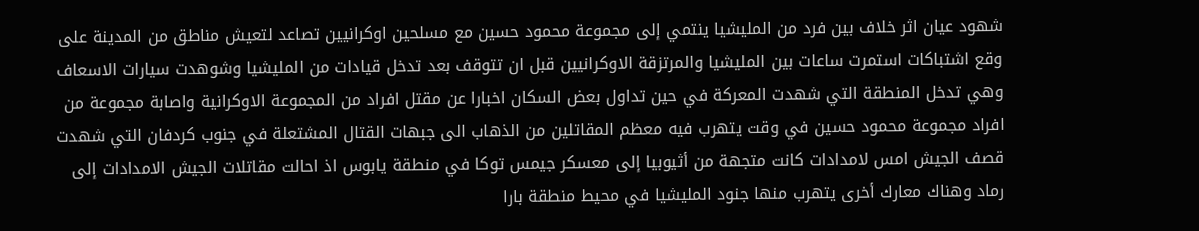شهود عيان اثر خلاف بين فرد من المليشيا ينتمي إلى مجموعة محمود حسين مع مسلحين اوكرانيين تصاعد لتعيش مناطق من المدينة على وقع اشتباكات استمرت ساعات بين المليشيا والمرتزقة الاوكرانيين قبل ان تتوقف بعد تدخل قيادات من المليشيا وشوهدت سيارات الاسعاف وهي تدخل المنطقة التي شهدت المعركة في حين تداول بعض السكان اخبارا عن مقتل افراد من المجموعة الاوكرانية واصابة مجموعة من افراد مجموعة محمود حسين في وقت يتهرب فيه معظم المقاتلين من الذهاب الى جبهات القتال المشتعلة في جنوب كردفان التي شهدت قصف الجيش امس لامدادات كانت متجهة من أثيوبيا إلى معسكر جيمس توكا في منطقة يابوس اذ احالت مقاتلات الجيش الامدادات إلى رماد وهناك معارك أخرى يتهرب منها جنود المليشيا في محيط منطقة بارا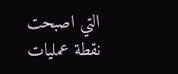التي اصبحت نقطة عمليات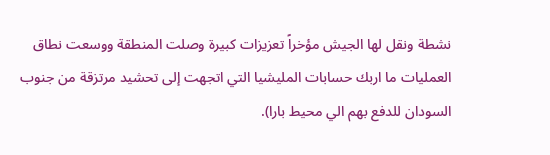نشطة ونقل لها الجيش مؤخراً تعزيزات كبيرة وصلت المنطقة ووسعت نطاق العمليات ما اربك حسابات المليشيا التي اتجهت إلى تحشيد مرتزقة من جنوب السودان للدفع بهم الي محيط بارا).